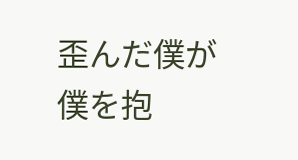歪んだ僕が
僕を抱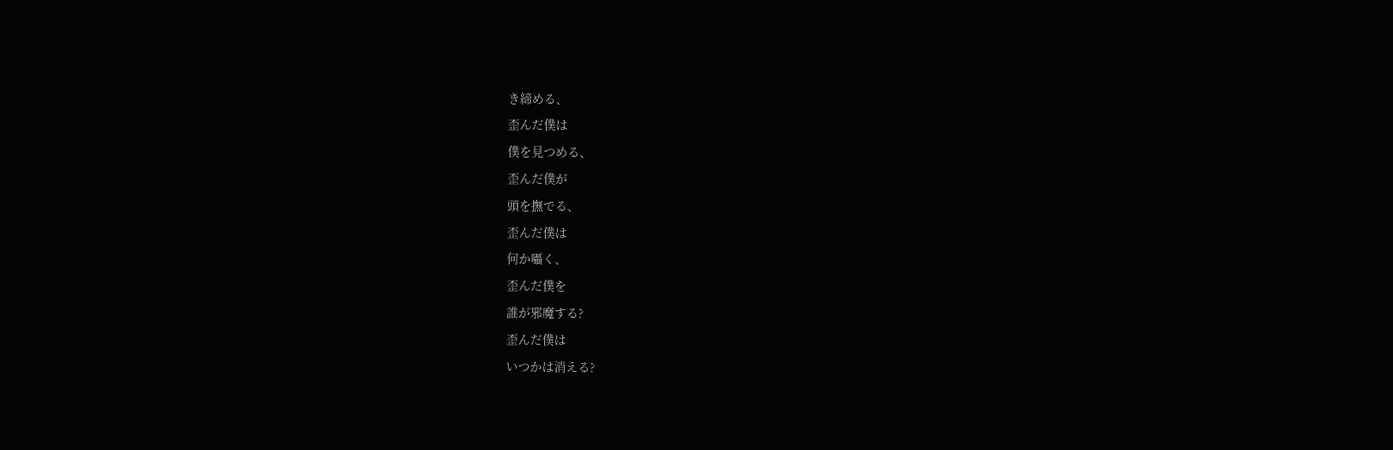き締める、
歪んだ僕は
僕を見つめる、
歪んだ僕が
頭を撫でる、
歪んだ僕は
何か囁く、
歪んだ僕を
誰が邪魔する?
歪んだ僕は
いつかは消える?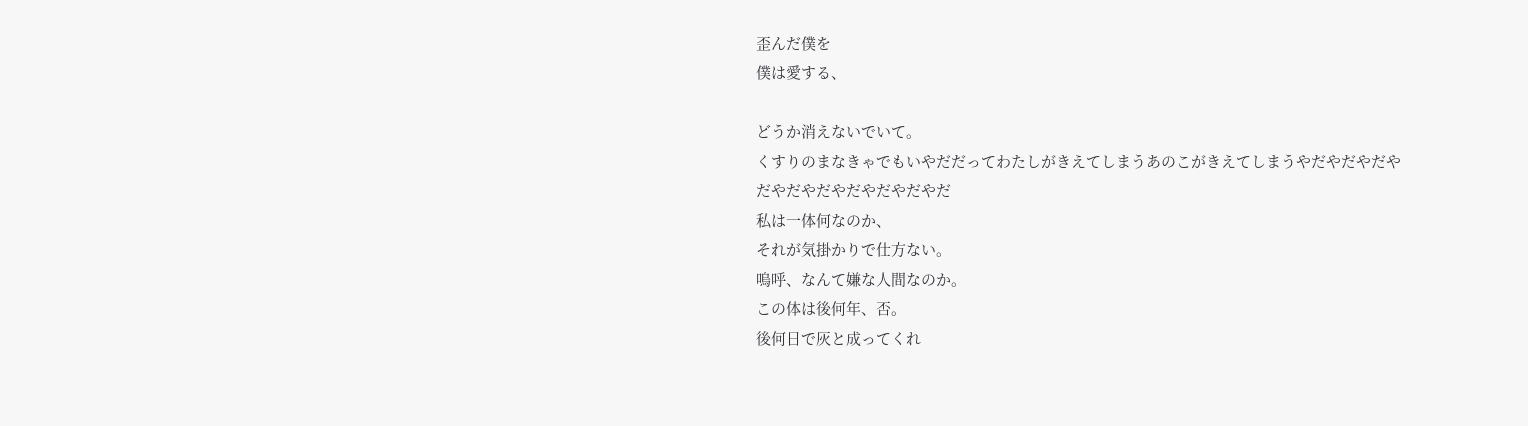歪んだ僕を
僕は愛する、

どうか消えないでいて。
くすりのまなきゃでもいやだだってわたしがきえてしまうあのこがきえてしまうやだやだやだやだやだやだやだやだやだやだ
私は一体何なのか、
それが気掛かりで仕方ない。
嗚呼、なんて嫌な人間なのか。
この体は後何年、否。
後何日で灰と成ってくれ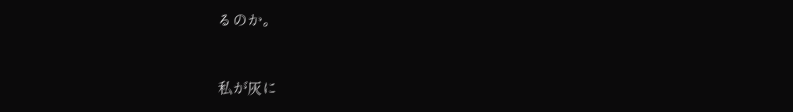るのか。



私が灰に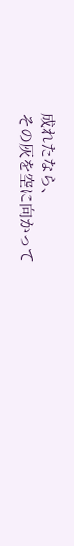成れたなら、
その灰を空に向かって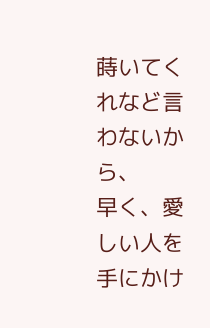蒔いてくれなど言わないから、
早く、愛しい人を手にかけ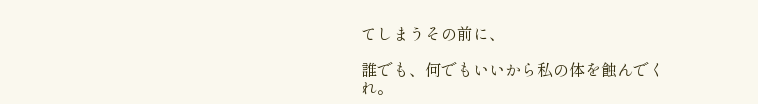てしまうその前に、

誰でも、何でもいいから私の体を蝕んでくれ。